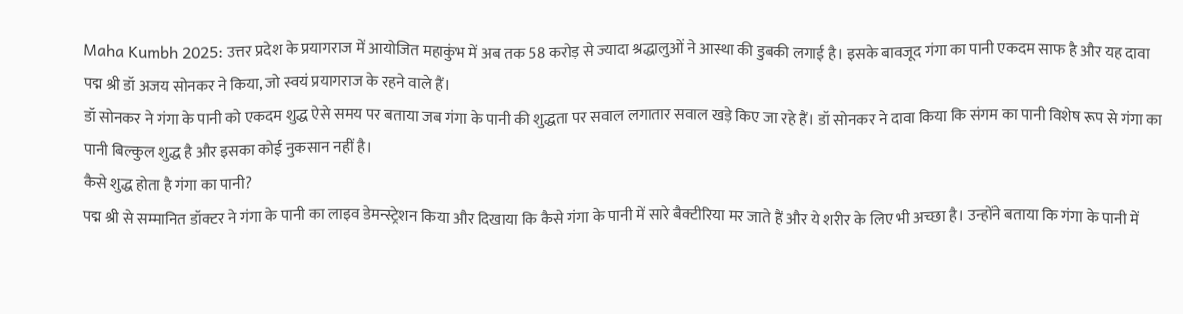Maha Kumbh 2025: उत्तर प्रदेश के प्रयागराज में आयोजित महाकुंभ में अब तक 58 करोड़ से ज्यादा श्रद्धालुओं ने आस्था की डुबकी लगाई है। इसके बावजूद गंगा का पानी एकदम साफ है और यह दावा पद्म श्री डॉ अजय सोनकर ने किया, जो स्वयं प्रयागराज के रहने वाले हैं।
डॉ सोनकर ने गंगा के पानी को एकदम शुद्ध ऐसे समय पर बताया जब गंगा के पानी की शुद्धता पर सवाल लगातार सवाल खड़े किए जा रहे हैं। डॉ सोनकर ने दावा किया कि संगम का पानी विशेष रूप से गंगा का पानी बिल्कुल शुद्ध है और इसका कोई नुकसान नहीं है।
कैसे शुद्ध होता है गंगा का पानी?
पद्म श्री से सम्मानित डॉक्टर ने गंगा के पानी का लाइव डेमन्स्ट्रेशन किया और दिखाया कि कैसे गंगा के पानी में सारे बैक्टीरिया मर जाते हैं और ये शरीर के लिए भी अच्छा है। उन्होंने बताया कि गंगा के पानी में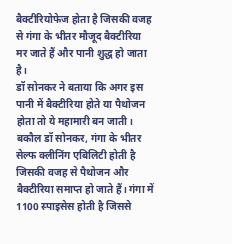बैक्टीरियोफेज होता है जिसकी वजह से गंगा के भीतर मौजूद बैक्टीरिया मर जाते हैं और पानी शुद्ध हो जाता है।
डॉ सोनकर ने बताया कि अगर इस पानी में बैक्टीरिया होते या पैथोजन होता तो ये महामारी बन जाती। बकौल डॉ सोनकर, गंगा के भीतर सेल्फ क्लीनिंग एबिलिटी होती है जिसकी वजह से पैथोजन और बैक्टीरिया समाप्त हो जाते हैं। गंगा में 1100 स्पाइसेस होती है जिससे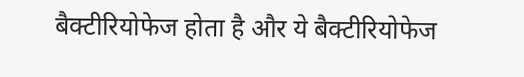बैक्टीरियोफेज होता है और ये बैक्टीरियोफेज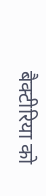बैक्टीरिया को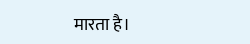मारता है।